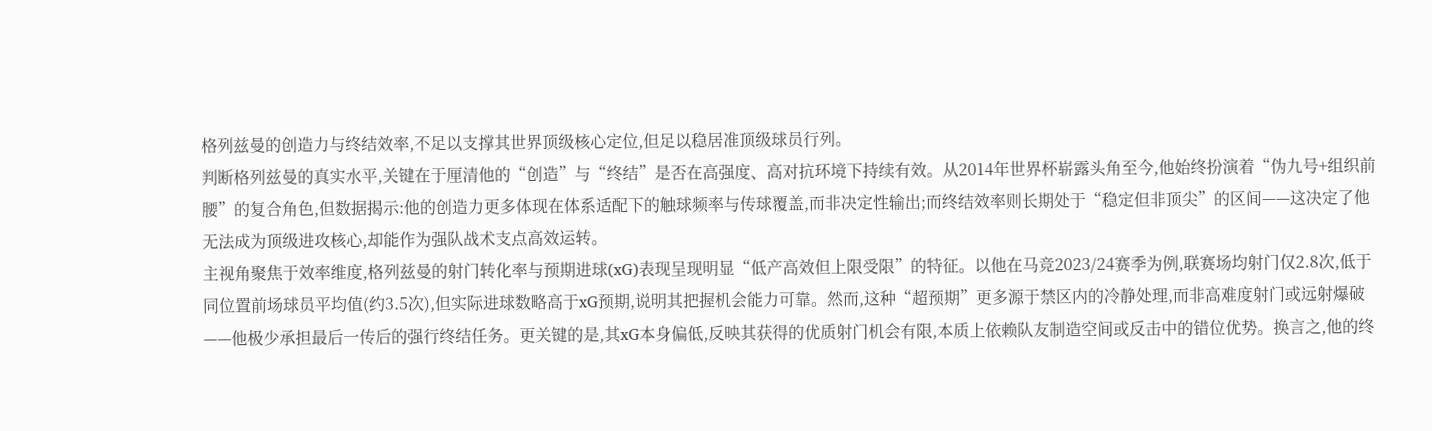格列兹曼的创造力与终结效率,不足以支撑其世界顶级核心定位,但足以稳居准顶级球员行列。
判断格列兹曼的真实水平,关键在于厘清他的“创造”与“终结”是否在高强度、高对抗环境下持续有效。从2014年世界杯崭露头角至今,他始终扮演着“伪九号+组织前腰”的复合角色,但数据揭示:他的创造力更多体现在体系适配下的触球频率与传球覆盖,而非决定性输出;而终结效率则长期处于“稳定但非顶尖”的区间——这决定了他无法成为顶级进攻核心,却能作为强队战术支点高效运转。
主视角聚焦于效率维度,格列兹曼的射门转化率与预期进球(xG)表现呈现明显“低产高效但上限受限”的特征。以他在马竞2023/24赛季为例,联赛场均射门仅2.8次,低于同位置前场球员平均值(约3.5次),但实际进球数略高于xG预期,说明其把握机会能力可靠。然而,这种“超预期”更多源于禁区内的冷静处理,而非高难度射门或远射爆破——他极少承担最后一传后的强行终结任务。更关键的是,其xG本身偏低,反映其获得的优质射门机会有限,本质上依赖队友制造空间或反击中的错位优势。换言之,他的终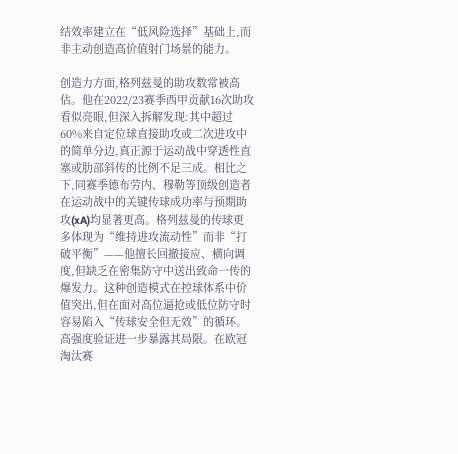结效率建立在“低风险选择”基础上,而非主动创造高价值射门场景的能力。

创造力方面,格列兹曼的助攻数常被高估。他在2022/23赛季西甲贡献16次助攻看似亮眼,但深入拆解发现:其中超过60%来自定位球直接助攻或二次进攻中的简单分边,真正源于运动战中穿透性直塞或肋部斜传的比例不足三成。相比之下,同赛季德布劳内、穆勒等顶级创造者在运动战中的关键传球成功率与预期助攻(xA)均显著更高。格列兹曼的传球更多体现为“维持进攻流动性”而非“打破平衡”——他擅长回撤接应、横向调度,但缺乏在密集防守中送出致命一传的爆发力。这种创造模式在控球体系中价值突出,但在面对高位逼抢或低位防守时容易陷入“传球安全但无效”的循环。
高强度验证进一步暴露其局限。在欧冠淘汰赛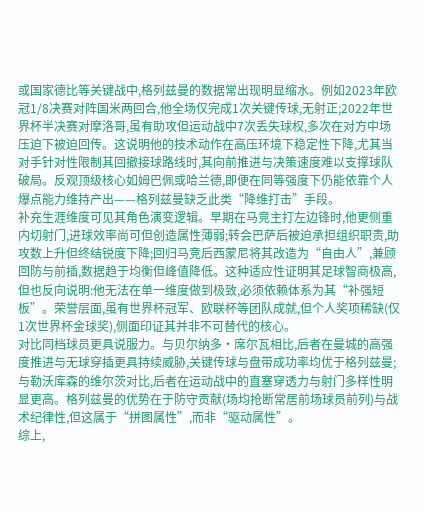或国家德比等关键战中,格列兹曼的数据常出现明显缩水。例如2023年欧冠1/8决赛对阵国米两回合,他全场仅完成1次关键传球,无射正;2022年世界杯半决赛对摩洛哥,虽有助攻但运动战中7次丢失球权,多次在对方中场压迫下被迫回传。这说明他的技术动作在高压环境下稳定性下降,尤其当对手针对性限制其回撤接球路线时,其向前推进与决策速度难以支撑球队破局。反观顶级核心如姆巴佩或哈兰德,即便在同等强度下仍能依靠个人爆点能力维持产出——格列兹曼缺乏此类“降维打击”手段。
补充生涯维度可见其角色演变逻辑。早期在马竞主打左边锋时,他更侧重内切射门,进球效率尚可但创造属性薄弱;转会巴萨后被迫承担组织职责,助攻数上升但终结锐度下降;回归马竞后西蒙尼将其改造为“自由人”,兼顾回防与前插,数据趋于均衡但峰值降低。这种适应性证明其足球智商极高,但也反向说明:他无法在单一维度做到极致,必须依赖体系为其“补强短板”。荣誉层面,虽有世界杯冠军、欧联杯等团队成就,但个人奖项稀缺(仅1次世界杯金球奖),侧面印证其并非不可替代的核心。
对比同档球员更具说服力。与贝尔纳多·席尔瓦相比,后者在曼城的高强度推进与无球穿插更具持续威胁,关键传球与盘带成功率均优于格列兹曼;与勒沃库森的维尔茨对比,后者在运动战中的直塞穿透力与射门多样性明显更高。格列兹曼的优势在于防守贡献(场均抢断常居前场球员前列)与战术纪律性,但这属于“拼图属性”,而非“驱动属性”。
综上,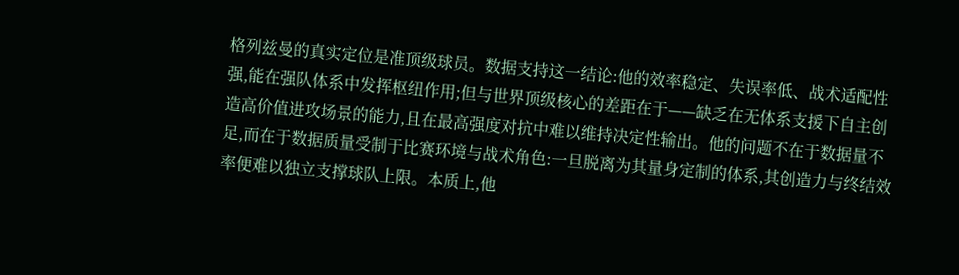格列兹曼的真实定位是准顶级球员。数据支持这一结论:他的效率稳定、失误率低、战术适配性强,能在强队体系中发挥枢纽作用;但与世界顶级核心的差距在于——缺乏在无体系支援下自主创造高价值进攻场景的能力,且在最高强度对抗中难以维持决定性输出。他的问题不在于数据量不足,而在于数据质量受制于比赛环境与战术角色:一旦脱离为其量身定制的体系,其创造力与终结效率便难以独立支撑球队上限。本质上,他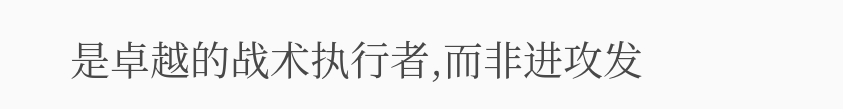是卓越的战术执行者,而非进攻发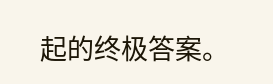起的终极答案。